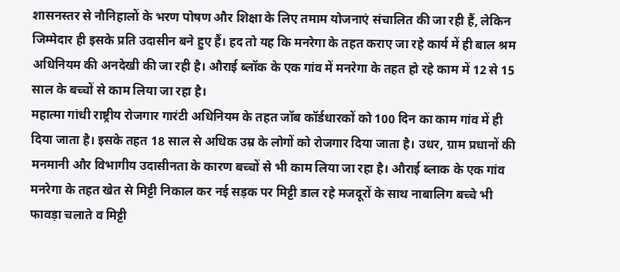शासनस्तर से नौनिहालों के भरण पोषण और शिक्षा के लिए तमाम योजनाएं संचालित की जा रही हैं, लेकिन जिम्मेदार ही इसके प्रति उदासीन बने हुए हैं। हद तो यह कि मनरेगा के तहत कराए जा रहे कार्य में ही बाल श्रम अधिनियम की अनदेखी की जा रही है। औराई ब्लॉक के एक गांव में मनरेगा के तहत हो रहे काम में 12 से 15 साल के बच्चों से काम लिया जा रहा है।
महात्मा गांधी राष्ट्रीय रोजगार गारंटी अधिनियम के तहत जॉब कॉर्डधारकों को 100 दिन का काम गांव में ही दिया जाता है। इसके तहत 18 साल से अधिक उम्र के लोगों को रोजगार दिया जाता है। उधर, ग्राम प्रधानों की मनमानी और विभागीय उदासीनता के कारण बच्चों से भी काम लिया जा रहा है। औराई ब्लाक के एक गांव मनरेगा के तहत खेत से मिट्टी निकाल कर नई सड़क पर मिट्टी डाल रहे मजदूरों के साथ नाबालिग बच्चे भी फावड़ा चलाते व मिट्टी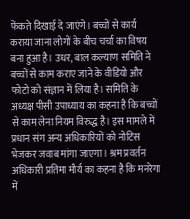फेंकते दिखाई दे जाएंगे। बच्चों से कार्य कराया जाना लोगों के बीच चर्चा का विषय बना हुआ है। उधर, बाल कल्याण समिति ने बच्चों से काम कराए जाने के वीडियो और फोटो को संज्ञान में लिया है। समिति के अध्यक्ष पीसी उपाध्याय का कहना है कि बच्चों से काम लेना नियम विरुद्ध है। इस मामले में प्रधान संग अन्य अधिकारियों को नोटिस भेजकर जवाब मांगा जाएगा। श्रम प्रवर्तन अधिकारी प्रतिमा मौर्य का कहना है कि मनरेगा में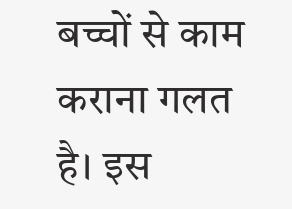बच्चों से काम कराना गलत है। इस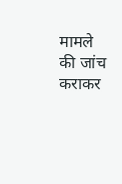मामले की जांच कराकर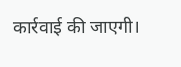कार्रवाई की जाएगी।